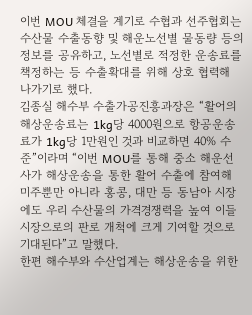이번 MOU 체결을 계기로 수협과 선주협회는 수산물 수출동향 및 해운노선별 물동량 등의 정보를 공유하고, 노선별로 적정한 운송료를 책정하는 등 수출확대를 위해 상호 협력해 나가기로 했다.
김종실 해수부 수출가공진흥과장은 “활어의 해상운송료는 1kg당 4000원으로 항공운송료가 1kg당 1만원인 것과 비교하면 40% 수준”이라며 “이번 MOU를 통해 중소 해운선사가 해상운송을 통한 활어 수출에 참여해 미주뿐만 아니라 홍콩, 대만 등 동남아 시장에도 우리 수산물의 가격경쟁력을 높여 이들 시장으로의 판로 개척에 크게 기여할 것으로 기대된다”고 말했다.
한편 해수부와 수산업계는 해상운송을 위한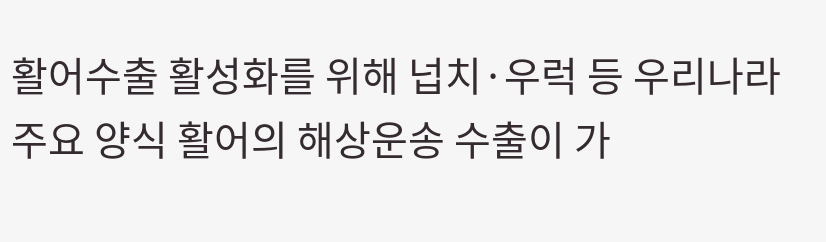활어수출 활성화를 위해 넙치·우럭 등 우리나라 주요 양식 활어의 해상운송 수출이 가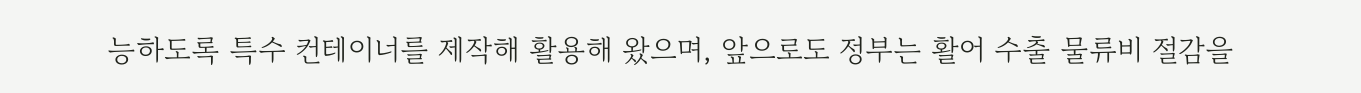능하도록 특수 컨테이너를 제작해 활용해 왔으며, 앞으로도 정부는 활어 수출 물류비 절감을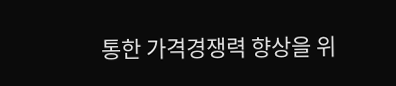통한 가격경쟁력 향상을 위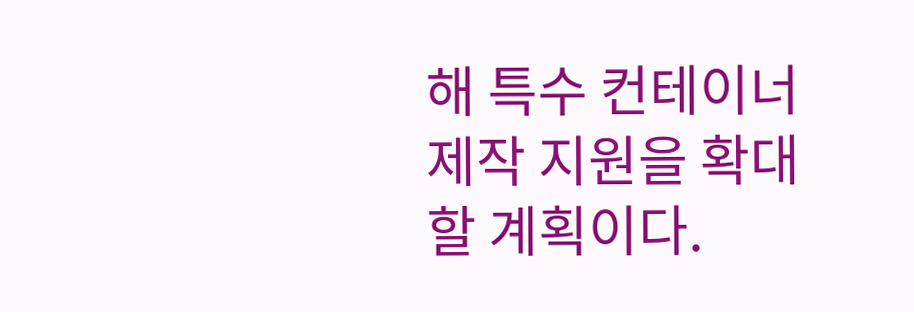해 특수 컨테이너 제작 지원을 확대할 계획이다.